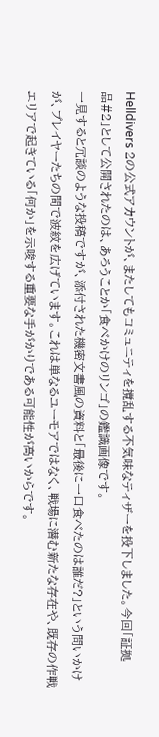Helldivers 2の公式アカウントが、またしてもコミュニティを撹乱する不気味なティザーを投下しました。今回「証拠品#2」として公開されたのは、あろうことか「食べかけのリンゴ」の鑑識画像です。
一見すると冗談のような投稿ですが、添付された機密文書風の資料と「最後に一口食べたのは誰だ?」という問いかけが、プレイヤーたちの間で波紋を広げています。これは単なるユーモアではなく、戦場に潜む新たな存在や、既存の作戦エリアで起きている「何か」を示唆する重要な手がかりである可能性が高いからです。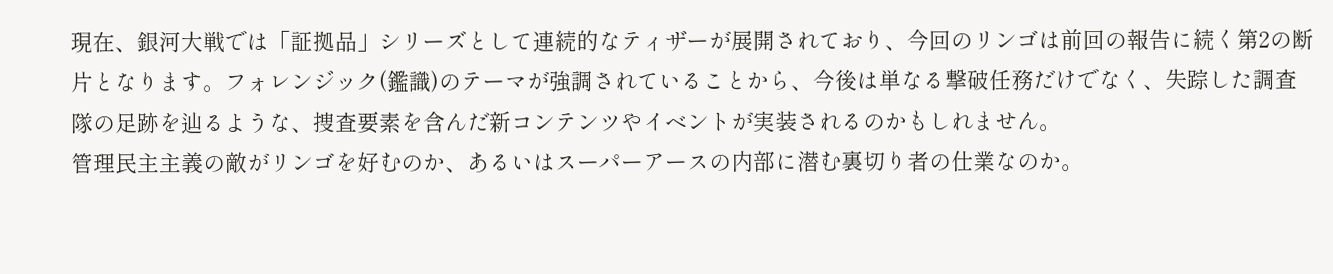現在、銀河大戦では「証拠品」シリーズとして連続的なティザーが展開されており、今回のリンゴは前回の報告に続く第2の断片となります。フォレンジック(鑑識)のテーマが強調されていることから、今後は単なる撃破任務だけでなく、失踪した調査隊の足跡を辿るような、捜査要素を含んだ新コンテンツやイベントが実装されるのかもしれません。
管理民主主義の敵がリンゴを好むのか、あるいはスーパーアースの内部に潜む裏切り者の仕業なのか。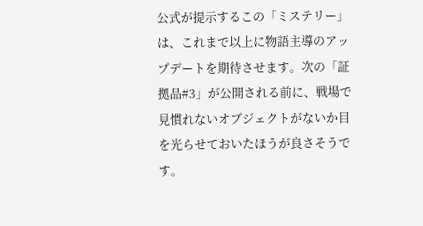公式が提示するこの「ミステリー」は、これまで以上に物語主導のアップデートを期待させます。次の「証拠品#3」が公開される前に、戦場で見慣れないオブジェクトがないか目を光らせておいたほうが良さそうです。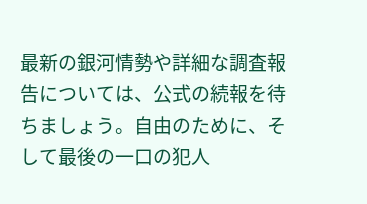最新の銀河情勢や詳細な調査報告については、公式の続報を待ちましょう。自由のために、そして最後の一口の犯人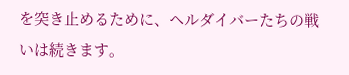を突き止めるために、ヘルダイバーたちの戦いは続きます。